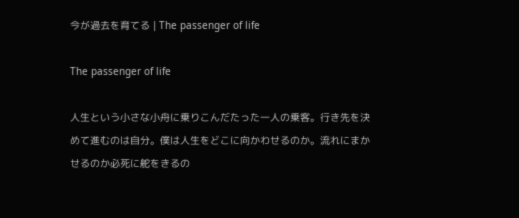今が過去を育てる | The passenger of life

The passenger of life

人生という小さな小舟に乗りこんだたった一人の乗客。行き先を決めて進むのは自分。僕は人生をどこに向かわせるのか。流れにまかせるのか必死に舵をきるの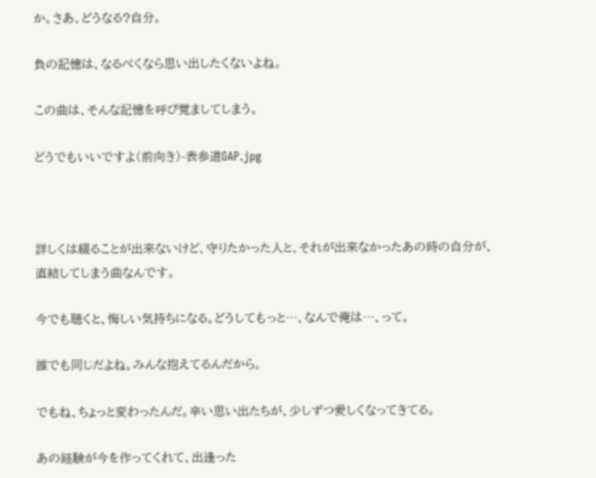か。さあ、どうなる?自分。

負の記憶は、なるべくなら思い出したくないよね。

この曲は、そんな記憶を呼び覚ましてしまう。

どうでもいいですよ(前向き)-表参道GAP.jpg



詳しくは綴ることが出来ないけど、守りたかった人と、それが出来なかったあの時の自分が、直結してしまう曲なんです。

今でも聴くと、悔しい気持ちになる。どうしてもっと…、なんで俺は…、って。

誰でも同じだよね。みんな抱えてるんだから。

でもね、ちょっと変わったんだ。辛い思い出たちが、少しずつ愛しくなってきてる。

あの経験が今を作ってくれて、出逢った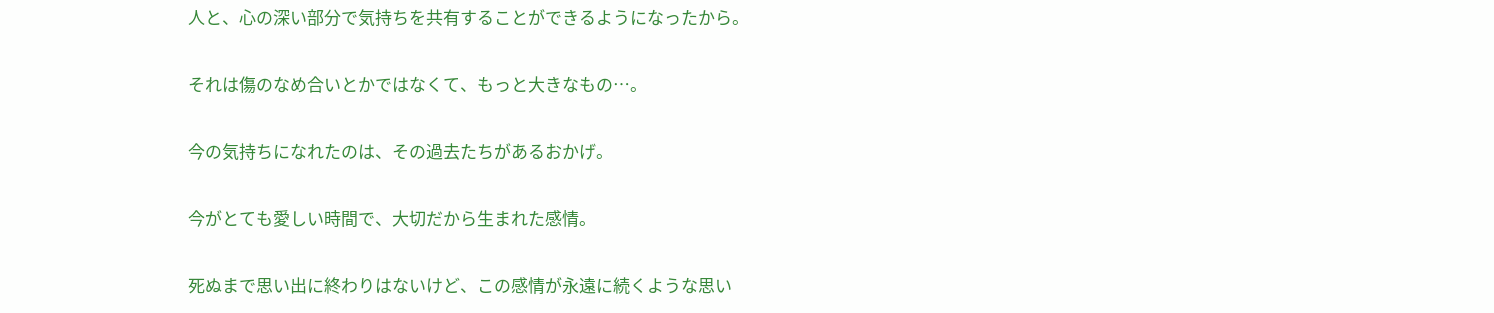人と、心の深い部分で気持ちを共有することができるようになったから。

それは傷のなめ合いとかではなくて、もっと大きなもの…。

今の気持ちになれたのは、その過去たちがあるおかげ。

今がとても愛しい時間で、大切だから生まれた感情。

死ぬまで思い出に終わりはないけど、この感情が永遠に続くような思い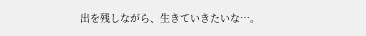出を残しながら、生きていきたいな…。